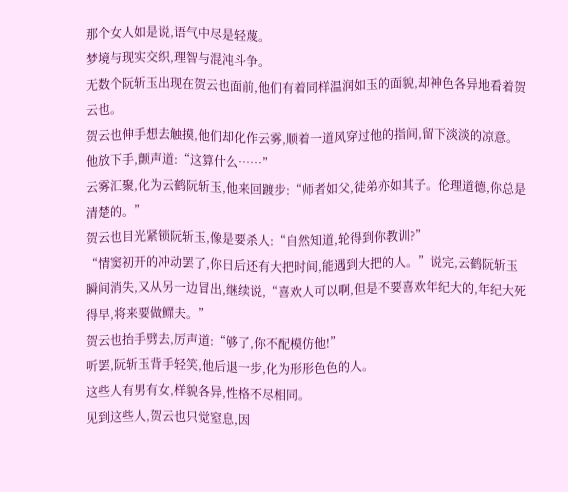那个女人如是说,语气中尽是轻蔑。
梦境与现实交织,理智与混沌斗争。
无数个阮斩玉出现在贺云也面前,他们有着同样温润如玉的面貌,却神色各异地看着贺云也。
贺云也伸手想去触摸,他们却化作云雾,顺着一道风穿过他的指间,留下淡淡的凉意。
他放下手,颤声道:“这算什么……”
云雾汇聚,化为云鹤阮斩玉,他来回踱步:“师者如父,徒弟亦如其子。伦理道德,你总是清楚的。”
贺云也目光紧锁阮斩玉,像是要杀人:“自然知道,轮得到你教训?”
“情窦初开的冲动罢了,你日后还有大把时间,能遇到大把的人。”说完,云鹤阮斩玉瞬间消失,又从另一边冒出,继续说,“喜欢人可以啊,但是不要喜欢年纪大的,年纪大死得早,将来要做鳏夫。”
贺云也抬手劈去,厉声道:“够了,你不配模仿他!”
听罢,阮斩玉背手轻笑,他后退一步,化为形形色色的人。
这些人有男有女,样貌各异,性格不尽相同。
见到这些人,贺云也只觉窒息,因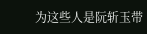为这些人是阮斩玉带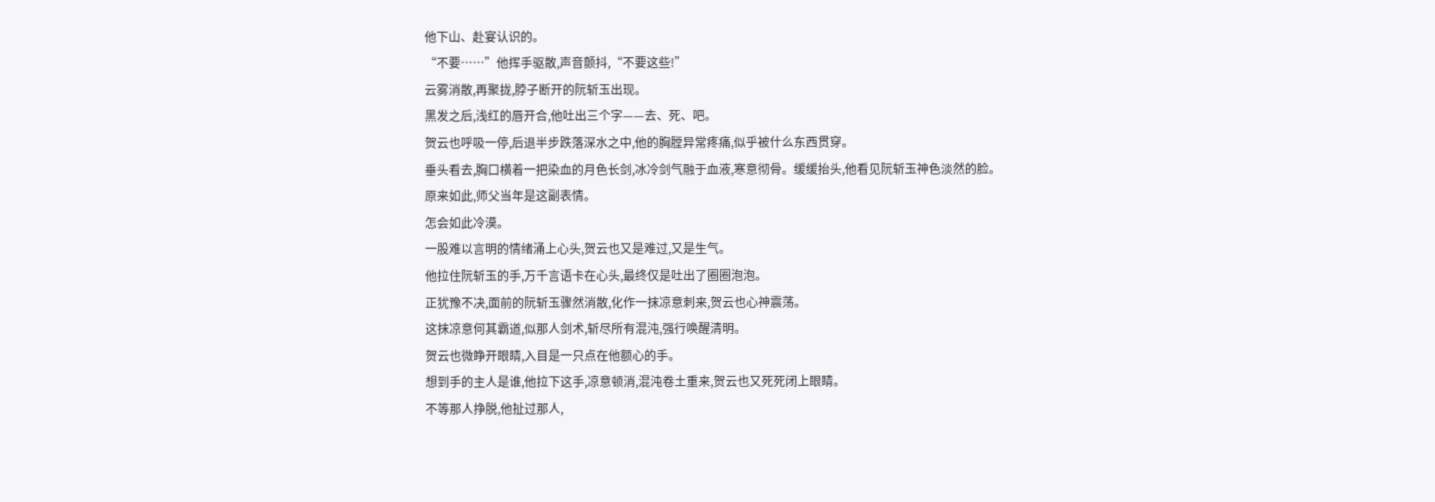他下山、赴宴认识的。
“不要……”他挥手驱散,声音颤抖,“不要这些!”
云雾消散,再聚拢,脖子断开的阮斩玉出现。
黑发之后,浅红的唇开合,他吐出三个字——去、死、吧。
贺云也呼吸一停,后退半步跌落深水之中,他的胸膛异常疼痛,似乎被什么东西贯穿。
垂头看去,胸口横着一把染血的月色长剑,冰冷剑气融于血液,寒意彻骨。缓缓抬头,他看见阮斩玉神色淡然的脸。
原来如此,师父当年是这副表情。
怎会如此冷漠。
一股难以言明的情绪涌上心头,贺云也又是难过,又是生气。
他拉住阮斩玉的手,万千言语卡在心头,最终仅是吐出了圈圈泡泡。
正犹豫不决,面前的阮斩玉骤然消散,化作一抹凉意刺来,贺云也心神震荡。
这抹凉意何其霸道,似那人剑术,斩尽所有混沌,强行唤醒清明。
贺云也微睁开眼睛,入目是一只点在他额心的手。
想到手的主人是谁,他拉下这手,凉意顿消,混沌卷土重来,贺云也又死死闭上眼睛。
不等那人挣脱,他扯过那人,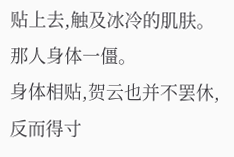贴上去,触及冰冷的肌肤。
那人身体一僵。
身体相贴,贺云也并不罢休,反而得寸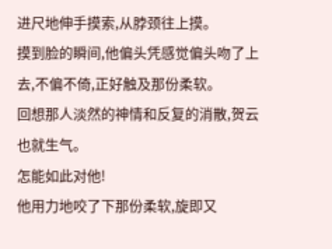进尺地伸手摸索,从脖颈往上摸。
摸到脸的瞬间,他偏头凭感觉偏头吻了上去,不偏不倚,正好触及那份柔软。
回想那人淡然的神情和反复的消散,贺云也就生气。
怎能如此对他!
他用力地咬了下那份柔软,旋即又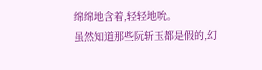绵绵地含着,轻轻地吮。
虽然知道那些阮斩玉都是假的,幻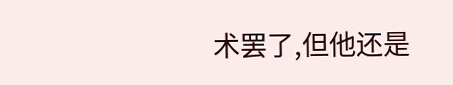术罢了,但他还是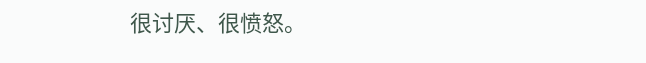很讨厌、很愤怒。